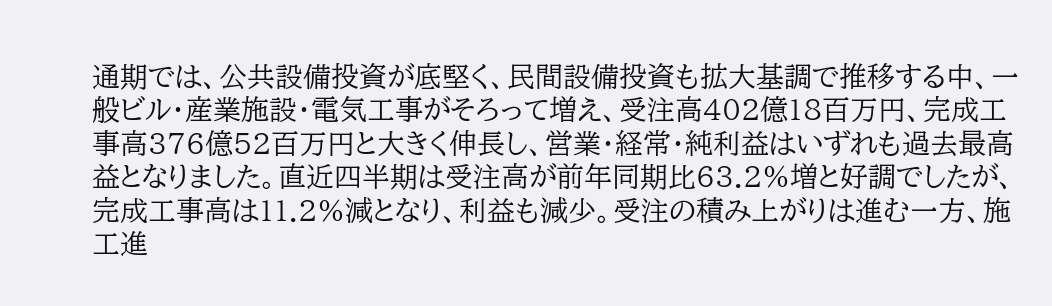通期では、公共設備投資が底堅く、民間設備投資も拡大基調で推移する中、一般ビル・産業施設・電気工事がそろって増え、受注高402億18百万円、完成工事高376億52百万円と大きく伸長し、営業・経常・純利益はいずれも過去最高益となりました。直近四半期は受注高が前年同期比63.2%増と好調でしたが、完成工事高は11.2%減となり、利益も減少。受注の積み上がりは進む一方、施工進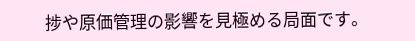捗や原価管理の影響を見極める局面です。